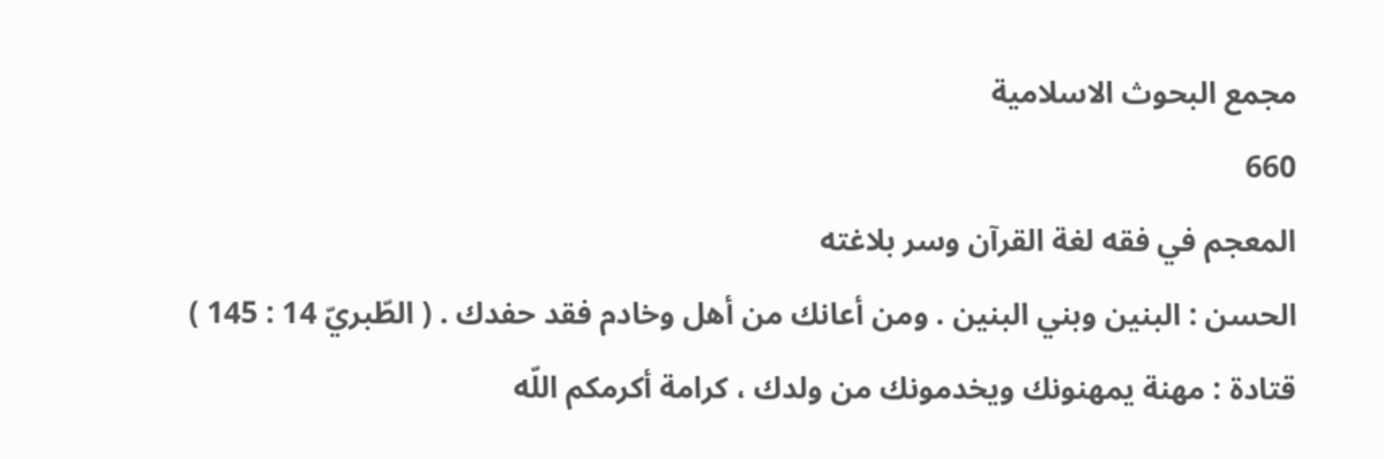مجمع البحوث الاسلامية
660
المعجم في فقه لغة القرآن وسر بلاغته
الحسن : البنين وبني البنين . ومن أعانك من أهل وخادم فقد حفدك . ( الطّبريّ 14 : 145 ) قتادة : مهنة يمهنونك ويخدمونك من ولدك ، كرامة أكرمكم اللّه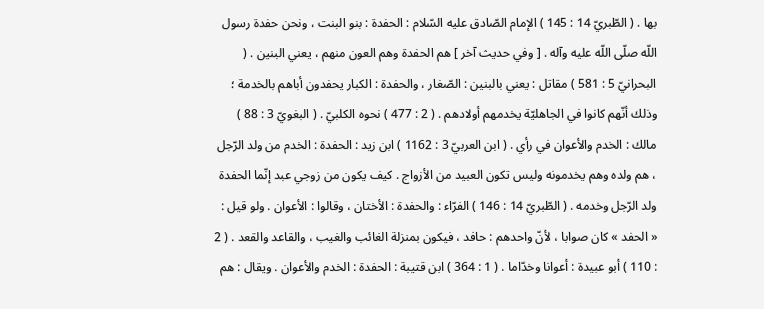بها . ( الطّبريّ 14 : 145 ) الإمام الصّادق عليه السّلام : الحفدة : بنو البنت ، ونحن حفدة رسول اللّه صلّى اللّه عليه وآله . [ وفي حديث آخر ] هم الحفدة وهم العون منهم ، يعني البنين . ( البحرانيّ 5 : 581 ) مقاتل : يعني بالبنين : الصّغار ، والحفدة : الكبار يحفدون أباهم بالخدمة ؛ وذلك أنّهم كانوا في الجاهليّة يخدمهم أولادهم . ( 2 : 477 ) نحوه الكلبيّ . ( البغويّ 3 : 88 ) مالك : الخدم والأعوان في رأي . ( ابن العربيّ 3 : 1162 ) ابن زيد : الحفدة : الخدم من ولد الرّجل ، هم ولده وهم يخدمونه وليس تكون العبيد من الأزواج . كيف يكون من زوجي عبد إنّما الحفدة ولد الرّجل وخدمه . ( الطّبريّ 14 : 146 ) الفرّاء : والحفدة : الأختان ، وقالوا : الأعوان . ولو قيل : « الحفد » كان صوابا ، لأنّ واحدهم : حافد ، فيكون بمنزلة الغائب والغيب ، والقاعد والقعد . ( 2 : 110 ) أبو عبيدة : أعوانا وخدّاما . ( 1 : 364 ) ابن قتيبة : الحفدة : الخدم والأعوان . ويقال : هم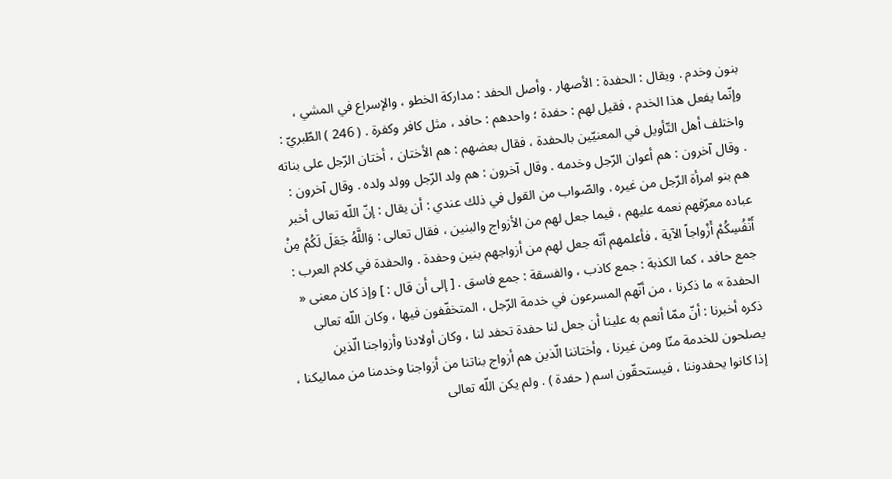بنون وخدم . ويقال : الحفدة : الأصهار . وأصل الحفد : مداركة الخطو ، والإسراع في المشي ، وإنّما يفعل هذا الخدم ، فقيل لهم : حفدة ؛ واحدهم : حافد ، مثل كافر وكفرة . ( 246 ) الطّبريّ : واختلف أهل التّأويل في المعنيّين بالحفدة ، فقال بعضهم : هم الأختان ، أختان الرّجل على بناته . وقال آخرون : هم أعوان الرّجل وخدمه . وقال آخرون : هم ولد الرّجل وولد ولده . وقال آخرون : هم بنو امرأة الرّجل من غيره . والصّواب من القول في ذلك عندي : أن يقال : إنّ اللّه تعالى أخبر عباده معرّفهم نعمه عليهم ، فيما جعل لهم من الأزواج والبنين ، فقال تعالى : وَاللَّهُ جَعَلَ لَكُمْ مِنْ أَنْفُسِكُمْ أَزْواجاً الآية ، فأعلمهم أنّه جعل لهم من أزواجهم بنين وحفدة . والحفدة في كلام العرب : جمع حافد ، كما الكذبة : جمع كاذب ، والفسقة : جمع فاسق . [ إلى أن قال : ] وإذ كان معنى « الحفدة » ما ذكرنا ، من أنّهم المسرعون في خدمة الرّجل ، المتخفّفون فيها ، وكان اللّه تعالى ذكره أخبرنا : أنّ ممّا أنعم به علينا أن جعل لنا حفدة تحفد لنا ، وكان أولادنا وأزواجنا الّذين يصلحون للخدمة منّا ومن غيرنا ، وأختاننا الّذين هم أزواج بناتنا من أزواجنا وخدمنا من مماليكنا ، إذا كانوا يحفدوننا ، فيستحقّون اسم ( حفدة ) . ولم يكن اللّه تعالى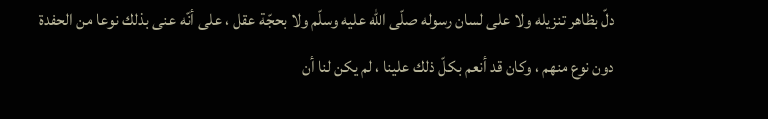دلّ بظاهر تنزيله ولا على لسان رسوله صلّى اللّه عليه وسلّم ولا بحجّة عقل ، على أنّه عنى بذلك نوعا من الحفدة دون نوع منهم ، وكان قد أنعم بكلّ ذلك علينا ، لم يكن لنا أن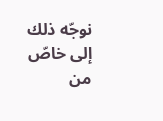نوجّه ذلك إلى خاصّ من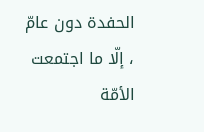الحفدة دون عامّ ، إلّا ما اجتمعت الأمّة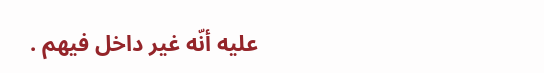عليه أنّه غير داخل فيهم .